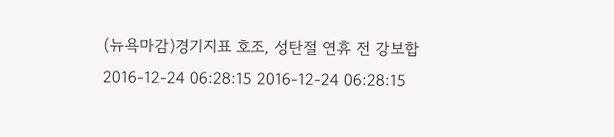(뉴욕마감)경기지표 호조, 성탄절 연휴 전 강보합
2016-12-24 06:28:15 2016-12-24 06:28:15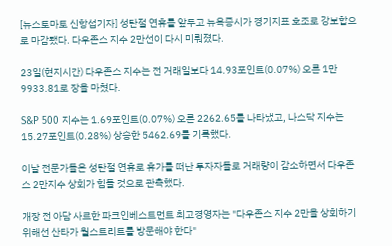[뉴스토마토 신항섭기자] 성탄절 연휴를 앞두고 뉴욕증시가 경기지표 호조로 강보합으로 마감됐다. 다우존스 지수 2만선이 다시 미뤄졌다.

23일(현지시간) 다우존스 지수는 전 거래일보다 14.93포인트(0.07%) 오른 1만9933.81로 장을 마쳤다.

S&P 500 지수는 1.69포인트(0.07%) 오른 2262.65를 나타냈고, 나스닥 지수는 15.27포인트(0.28%) 상승한 5462.69를 기록했다.

이날 전문가들은 성탄절 연휴로 휴가를 떠난 투자자들로 거래량이 감소하면서 다우존스 2만지수 상회가 힘들 것으로 관측했다.

개장 전 아담 사르한 파크인베스트먼트 최고경영자는 "다우존스 지수 2만을 상회하기 위해선 산타가 월스트리트를 방문해야 한다"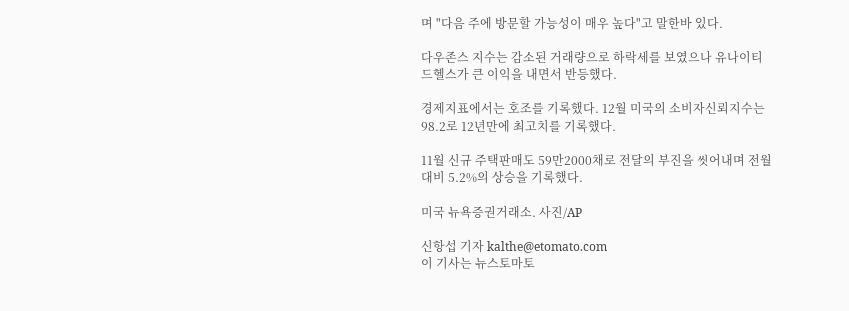며 "다음 주에 방문할 가능성이 매우 높다"고 말한바 있다.

다우존스 지수는 감소된 거래량으로 하락세를 보였으나 유나이티드헬스가 큰 이익을 내면서 반등했다.

경제지표에서는 호조를 기록했다. 12월 미국의 소비자신뢰지수는 98.2로 12년만에 최고치를 기록했다.

11월 신규 주택판매도 59만2000채로 전달의 부진을 씻어내며 전월대비 5.2%의 상승을 기록했다.

미국 뉴욕증권거래소. 사진/AP

신항섭 기자 kalthe@etomato.com
이 기사는 뉴스토마토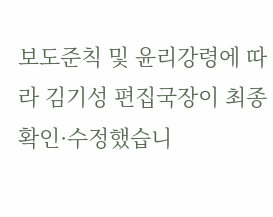보도준칙 및 윤리강령에 따라 김기성 편집국장이 최종 확인·수정했습니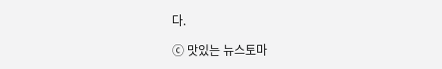다.

ⓒ 맛있는 뉴스토마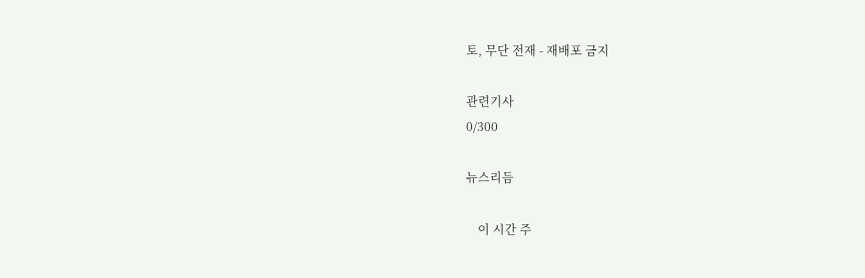토, 무단 전재 - 재배포 금지

관련기사
0/300

뉴스리듬

    이 시간 주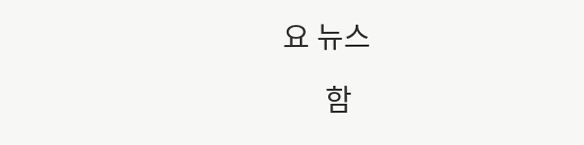요 뉴스

      함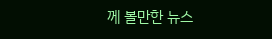께 볼만한 뉴스